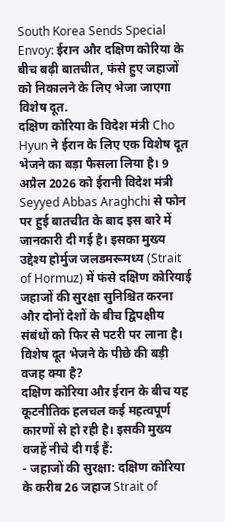South Korea Sends Special Envoy: ईरान और दक्षिण कोरिया के बीच बढ़ी बातचीत, फंसे हुए जहाजों को निकालने के लिए भेजा जाएगा विशेष दूत.
दक्षिण कोरिया के विदेश मंत्री Cho Hyun ने ईरान के लिए एक विशेष दूत भेजने का बड़ा फैसला लिया है। 9 अप्रैल 2026 को ईरानी विदेश मंत्री Seyyed Abbas Araghchi से फोन पर हुई बातचीत के बाद इस बारे में जानकारी दी गई है। इसका मुख्य उद्देश्य होर्मुज जलडमरूमध्य (Strait of Hormuz) में फंसे दक्षिण कोरियाई जहाजों की सुरक्षा सुनिश्चित करना और दोनों देशों के बीच द्विपक्षीय संबंधों को फिर से पटरी पर लाना है।
विशेष दूत भेजने के पीछे की बड़ी वजह क्या है?
दक्षिण कोरिया और ईरान के बीच यह कूटनीतिक हलचल कई महत्वपूर्ण कारणों से हो रही है। इसकी मुख्य वजहें नीचे दी गई हैं:
- जहाजों की सुरक्षा: दक्षिण कोरिया के करीब 26 जहाज Strait of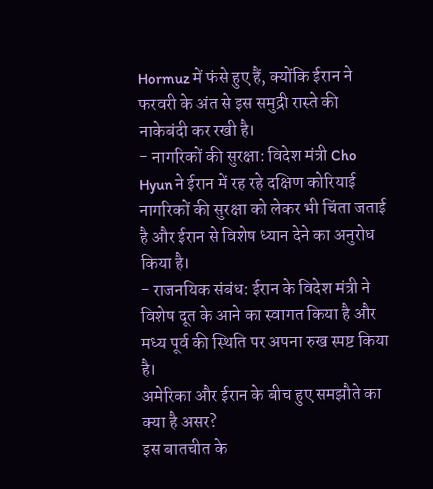Hormuz में फंसे हुए हैं, क्योंकि ईरान ने फरवरी के अंत से इस समुद्री रास्ते की नाकेबंदी कर रखी है।
- नागरिकों की सुरक्षा: विदेश मंत्री Cho Hyun ने ईरान में रह रहे दक्षिण कोरियाई नागरिकों की सुरक्षा को लेकर भी चिंता जताई है और ईरान से विशेष ध्यान देने का अनुरोध किया है।
- राजनयिक संबंध: ईरान के विदेश मंत्री ने विशेष दूत के आने का स्वागत किया है और मध्य पूर्व की स्थिति पर अपना रुख स्पष्ट किया है।
अमेरिका और ईरान के बीच हुए समझौते का क्या है असर?
इस बातचीत के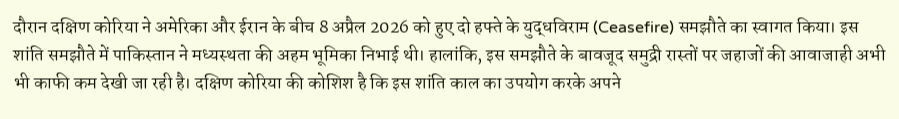दौरान दक्षिण कोरिया ने अमेरिका और ईरान के बीच 8 अप्रैल 2026 को हुए दो हफ्ते के युद्धविराम (Ceasefire) समझौते का स्वागत किया। इस शांति समझौते में पाकिस्तान ने मध्यस्थता की अहम भूमिका निभाई थी। हालांकि, इस समझौते के बावजूद समुद्री रास्तों पर जहाजों की आवाजाही अभी भी काफी कम देखी जा रही है। दक्षिण कोरिया की कोशिश है कि इस शांति काल का उपयोग करके अपने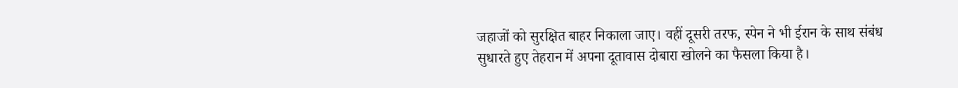जहाजों को सुरक्षित बाहर निकाला जाए। वहीं दूसरी तरफ, स्पेन ने भी ईरान के साथ संबंध सुधारते हुए तेहरान में अपना दूतावास दोबारा खोलने का फैसला किया है।